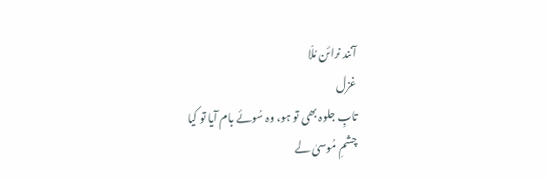آنند نرائن مُلّا
غزل
تابِ جلوہ بھی تو ہو، وہ سُوئے بام آیا تو کیا
چشمِ مُوسیٰ لے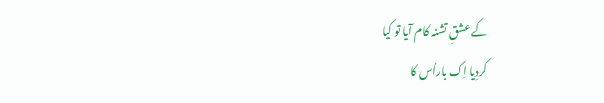کے عشقِ تشنہ کام آیا تو کیا
کردِیا اِک باراُس کا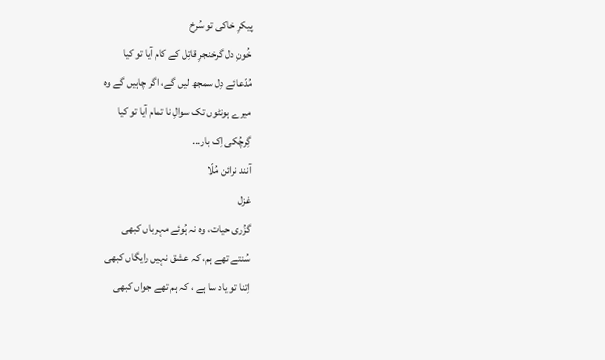پیکرِ خاکی تو سُرخ
خُونِ دل گرخنجرِ قاتِل کے کام آیا تو کیا
مُدّعائے دِل سمجھ لیں گے، اگر چاہیں گے وہ
میرے ہونٹوں تک سوالِ نا تمام آیا تو کیا
گِرچُکی اِک بار...
آنند نرائن مُلّا
غزل
گزُری حیات، وہ نہ ہُوئے مہرباں کبھی
سُنتے تھے ہم، کہ عشق نہیں رایگاں کبھی
اِتنا تو یاد سا ہے ، کہ ہم تھے جواں کبھی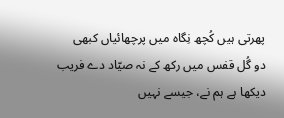پھرتی ہیں کُچھ نِگاہ میں پرچھائیاں کبھی
دو گُل قفس میں رکھ کے نہ صیّاد دے فریب
دیکھا ہے ہم نے، جیسے نہیں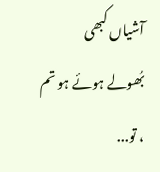آشیاں کبھی
بُھولے ہوئے ہو تم ، تو...